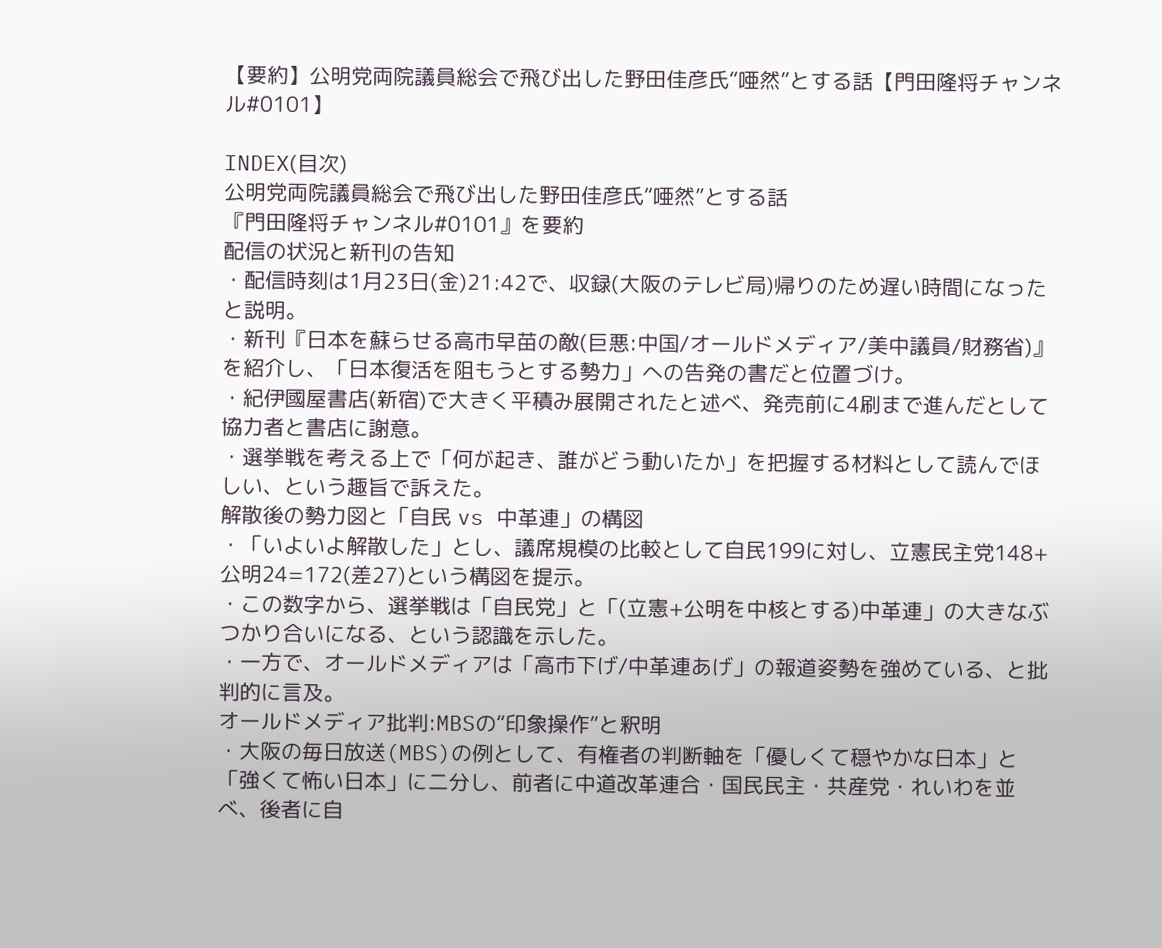【要約】公明党両院議員総会で飛び出した野田佳彦氏“唖然”とする話【門田隆将チャンネル#0101】

INDEX(目次)
公明党両院議員総会で飛び出した野田佳彦氏“唖然”とする話
『門田隆将チャンネル#0101』を要約
配信の状況と新刊の告知
・配信時刻は1月23日(金)21:42で、収録(大阪のテレビ局)帰りのため遅い時間になったと説明。
・新刊『日本を蘇らせる高市早苗の敵(巨悪:中国/オールドメディア/美中議員/財務省)』を紹介し、「日本復活を阻もうとする勢力」への告発の書だと位置づけ。
・紀伊國屋書店(新宿)で大きく平積み展開されたと述べ、発売前に4刷まで進んだとして協力者と書店に謝意。
・選挙戦を考える上で「何が起き、誰がどう動いたか」を把握する材料として読んでほしい、という趣旨で訴えた。
解散後の勢力図と「自民 vs 中革連」の構図
・「いよいよ解散した」とし、議席規模の比較として自民199に対し、立憲民主党148+公明24=172(差27)という構図を提示。
・この数字から、選挙戦は「自民党」と「(立憲+公明を中核とする)中革連」の大きなぶつかり合いになる、という認識を示した。
・一方で、オールドメディアは「高市下げ/中革連あげ」の報道姿勢を強めている、と批判的に言及。
オールドメディア批判:MBSの“印象操作”と釈明
・大阪の毎日放送(MBS)の例として、有権者の判断軸を「優しくて穏やかな日本」と「強くて怖い日本」に二分し、前者に中道改革連合・国民民主・共産党・れいわを並べ、後者に自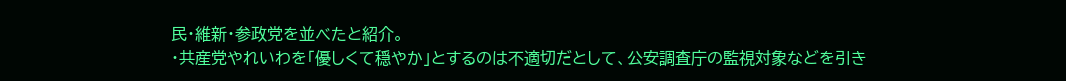民・維新・参政党を並べたと紹介。
・共産党やれいわを「優しくて穏やか」とするのは不適切だとして、公安調査庁の監視対象などを引き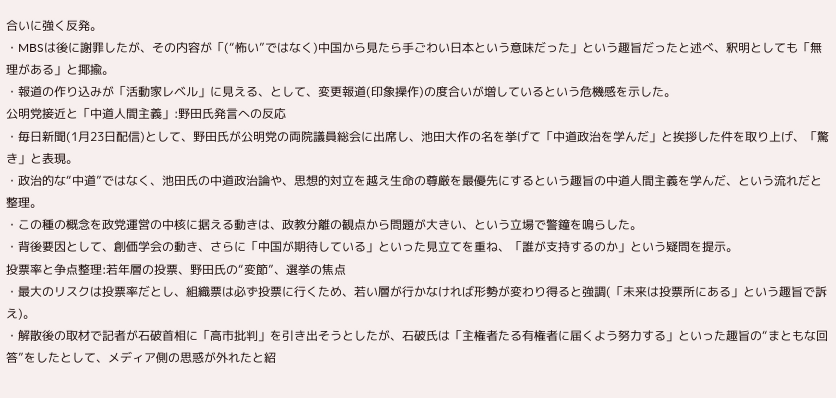合いに強く反発。
・MBSは後に謝罪したが、その内容が「(“怖い”ではなく)中国から見たら手ごわい日本という意味だった」という趣旨だったと述べ、釈明としても「無理がある」と揶揄。
・報道の作り込みが「活動家レベル」に見える、として、変更報道(印象操作)の度合いが増しているという危機感を示した。
公明党接近と「中道人間主義」:野田氏発言への反応
・毎日新聞(1月23日配信)として、野田氏が公明党の両院議員総会に出席し、池田大作の名を挙げて「中道政治を学んだ」と挨拶した件を取り上げ、「驚き」と表現。
・政治的な“中道”ではなく、池田氏の中道政治論や、思想的対立を越え生命の尊厳を最優先にするという趣旨の中道人間主義を学んだ、という流れだと整理。
・この種の概念を政党運営の中核に据える動きは、政教分離の観点から問題が大きい、という立場で警鐘を鳴らした。
・背後要因として、創価学会の動き、さらに「中国が期待している」といった見立てを重ね、「誰が支持するのか」という疑問を提示。
投票率と争点整理:若年層の投票、野田氏の“変節”、選挙の焦点
・最大のリスクは投票率だとし、組織票は必ず投票に行くため、若い層が行かなければ形勢が変わり得ると強調(「未来は投票所にある」という趣旨で訴え)。
・解散後の取材で記者が石破首相に「高市批判」を引き出そうとしたが、石破氏は「主権者たる有権者に届くよう努力する」といった趣旨の“まともな回答”をしたとして、メディア側の思惑が外れたと紹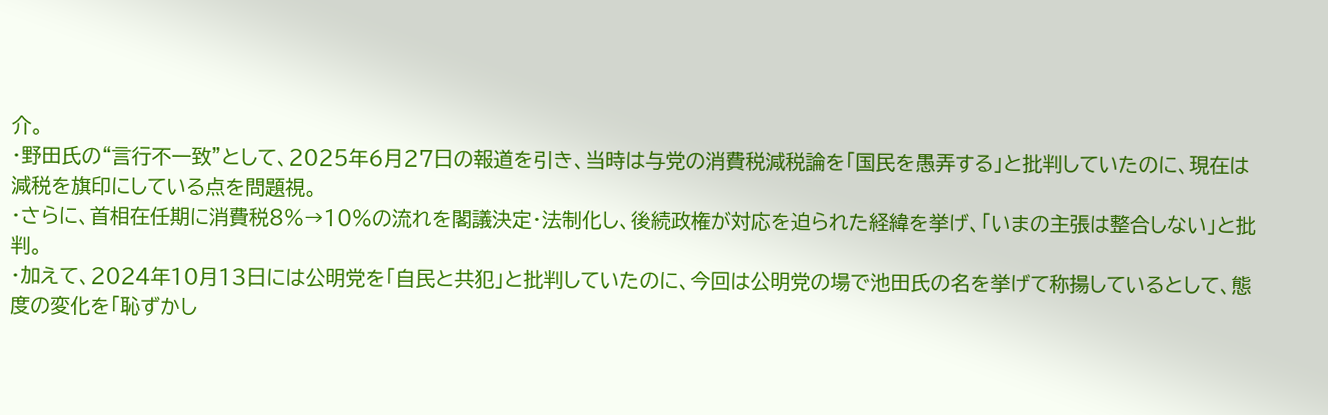介。
・野田氏の“言行不一致”として、2025年6月27日の報道を引き、当時は与党の消費税減税論を「国民を愚弄する」と批判していたのに、現在は減税を旗印にしている点を問題視。
・さらに、首相在任期に消費税8%→10%の流れを閣議決定・法制化し、後続政権が対応を迫られた経緯を挙げ、「いまの主張は整合しない」と批判。
・加えて、2024年10月13日には公明党を「自民と共犯」と批判していたのに、今回は公明党の場で池田氏の名を挙げて称揚しているとして、態度の変化を「恥ずかし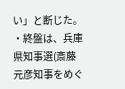い」と断じた。
・終盤は、兵庫県知事選(斎藤元彦知事をめぐ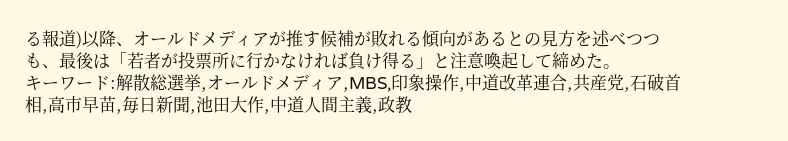る報道)以降、オールドメディアが推す候補が敗れる傾向があるとの見方を述べつつも、最後は「若者が投票所に行かなければ負け得る」と注意喚起して締めた。
キーワード:解散総選挙,オールドメディア,MBS,印象操作,中道改革連合,共産党,石破首相,高市早苗,毎日新聞,池田大作,中道人間主義,政教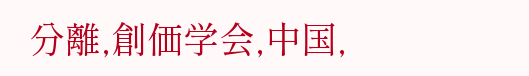分離,創価学会,中国,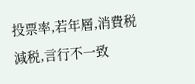投票率,若年層,消費税減税,言行不一致